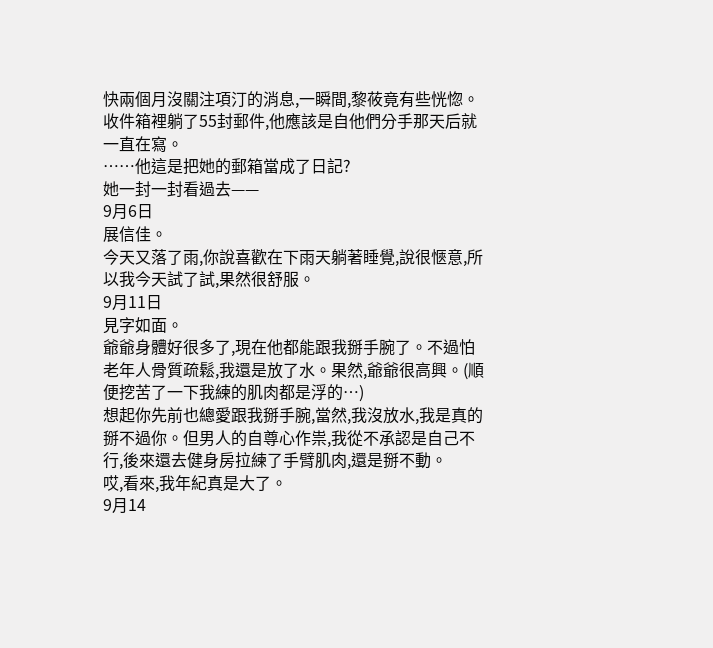快兩個月沒關注項汀的消息,一瞬間,黎莜竟有些恍惚。
收件箱裡躺了55封郵件,他應該是自他們分手那天后就一直在寫。
……他這是把她的郵箱當成了日記?
她一封一封看過去——
9月6日
展信佳。
今天又落了雨,你說喜歡在下雨天躺著睡覺,說很愜意,所以我今天試了試,果然很舒服。
9月11日
見字如面。
爺爺身體好很多了,現在他都能跟我掰手腕了。不過怕老年人骨質疏鬆,我還是放了水。果然,爺爺很高興。(順便挖苦了一下我練的肌肉都是浮的…)
想起你先前也總愛跟我掰手腕,當然,我沒放水,我是真的掰不過你。但男人的自尊心作祟,我從不承認是自己不行,後來還去健身房拉練了手臂肌肉,還是掰不動。
哎,看來,我年紀真是大了。
9月14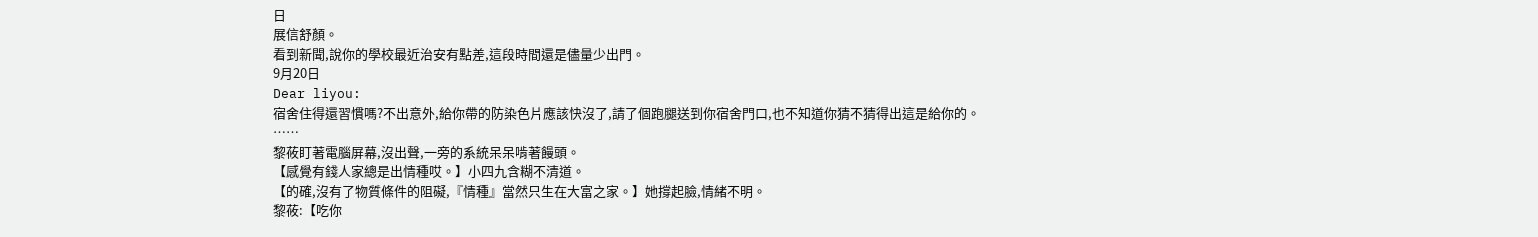日
展信舒顏。
看到新聞,說你的學校最近治安有點差,這段時間還是儘量少出門。
9月20日
Dear liyou:
宿舍住得還習慣嗎?不出意外,給你帶的防染色片應該快沒了,請了個跑腿送到你宿舍門口,也不知道你猜不猜得出這是給你的。
……
黎莜盯著電腦屏幕,沒出聲,一旁的系統呆呆啃著饅頭。
【感覺有錢人家總是出情種哎。】小四九含糊不清道。
【的確,沒有了物質條件的阻礙,『情種』當然只生在大富之家。】她撐起臉,情緒不明。
黎莜:【吃你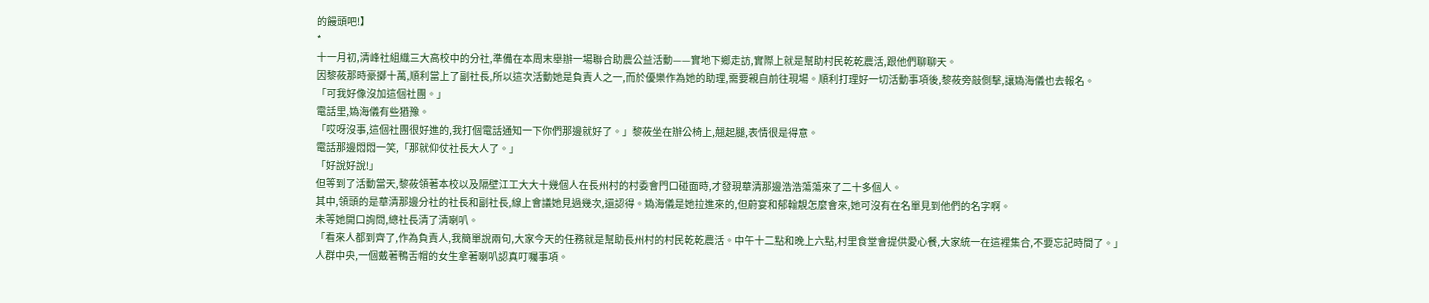的饅頭吧!】
*
十一月初,清峰社組織三大高校中的分社,準備在本周末舉辦一場聯合助農公益活動——實地下鄉走訪,實際上就是幫助村民乾乾農活,跟他們聊聊天。
因黎莜那時豪擲十萬,順利當上了副社長,所以這次活動她是負責人之一,而於優樂作為她的助理,需要親自前往現場。順利打理好一切活動事項後,黎莜旁敲側擊,讓媯海儀也去報名。
「可我好像沒加這個社團。」
電話里,媯海儀有些猶豫。
「哎呀沒事,這個社團很好進的,我打個電話通知一下你們那邊就好了。」黎莜坐在辦公椅上,翹起腿,表情很是得意。
電話那邊悶悶一笑,「那就仰仗社長大人了。」
「好說好說!」
但等到了活動當天,黎莜領著本校以及隔壁江工大大十幾個人在長州村的村委會門口碰面時,才發現華清那邊浩浩蕩蕩來了二十多個人。
其中,領頭的是華清那邊分社的社長和副社長,線上會議她見過幾次,還認得。媯海儀是她拉進來的,但蔚宴和郁翰靚怎麼會來,她可沒有在名單見到他們的名字啊。
未等她開口詢問,總社長清了清喇叭。
「看來人都到齊了,作為負責人,我簡單說兩句,大家今天的任務就是幫助長州村的村民乾乾農活。中午十二點和晚上六點,村里食堂會提供愛心餐,大家統一在這裡集合,不要忘記時間了。」
人群中央,一個戴著鴨舌帽的女生拿著喇叭認真叮囑事項。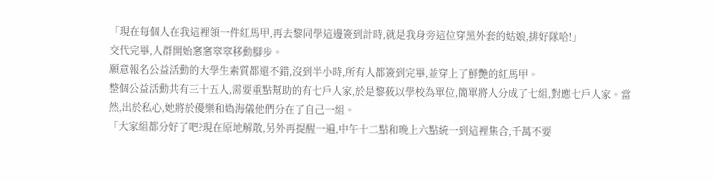「現在每個人在我這裡領一件紅馬甲,再去黎同學這邊簽到計時,就是我身旁這位穿黑外套的姑娘,排好隊哈!」
交代完畢,人群開始窸窸窣窣移動腳步。
願意報名公益活動的大學生素質都還不錯,沒到半小時,所有人都簽到完畢,並穿上了鮮艷的紅馬甲。
整個公益活動共有三十五人,需要重點幫助的有七戶人家,於是黎莜以學校為單位,簡單將人分成了七組,對應七戶人家。當然,出於私心,她將於優樂和媯海儀他們分在了自己一組。
「大家組都分好了吧?現在原地解散,另外再提醒一遍,中午十二點和晚上六點統一到這裡集合,千萬不要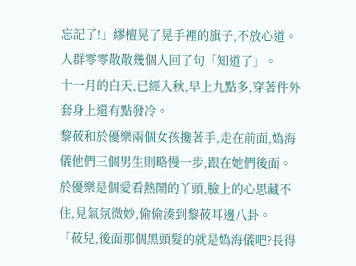忘記了!」繆檀晃了晃手裡的旗子,不放心道。
人群零零散散幾個人回了句「知道了」。
十一月的白天,已經入秋,早上九點多,穿著件外套身上還有點發冷。
黎莜和於優樂兩個女孩攙著手,走在前面,媯海儀他們三個男生則略慢一步,跟在她們後面。
於優樂是個愛看熱鬧的丫頭,臉上的心思藏不住,見氣氛微妙,偷偷湊到黎莜耳邊八卦。
「莜兒,後面那個黑頭髮的就是媯海儀吧?長得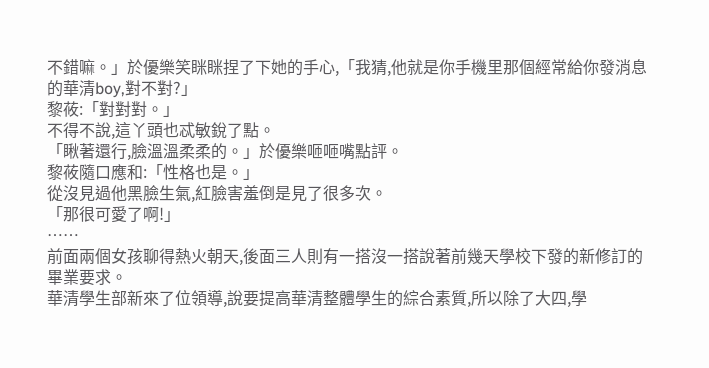不錯嘛。」於優樂笑眯眯捏了下她的手心,「我猜,他就是你手機里那個經常給你發消息的華清boy,對不對?」
黎莜:「對對對。」
不得不說,這丫頭也忒敏銳了點。
「瞅著還行,臉溫溫柔柔的。」於優樂咂咂嘴點評。
黎莜隨口應和:「性格也是。」
從沒見過他黑臉生氣,紅臉害羞倒是見了很多次。
「那很可愛了啊!」
……
前面兩個女孩聊得熱火朝天,後面三人則有一搭沒一搭說著前幾天學校下發的新修訂的畢業要求。
華清學生部新來了位領導,說要提高華清整體學生的綜合素質,所以除了大四,學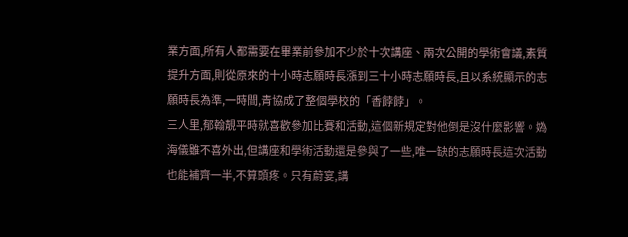業方面,所有人都需要在畢業前參加不少於十次講座、兩次公開的學術會議,素質提升方面,則從原來的十小時志願時長漲到三十小時志願時長,且以系統顯示的志願時長為準,一時間,青協成了整個學校的「香餑餑」。
三人里,郁翰靚平時就喜歡參加比賽和活動,這個新規定對他倒是沒什麼影響。媯海儀雖不喜外出,但講座和學術活動還是參與了一些,唯一缺的志願時長這次活動也能補齊一半,不算頭疼。只有蔚宴,講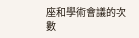座和學術會議的次數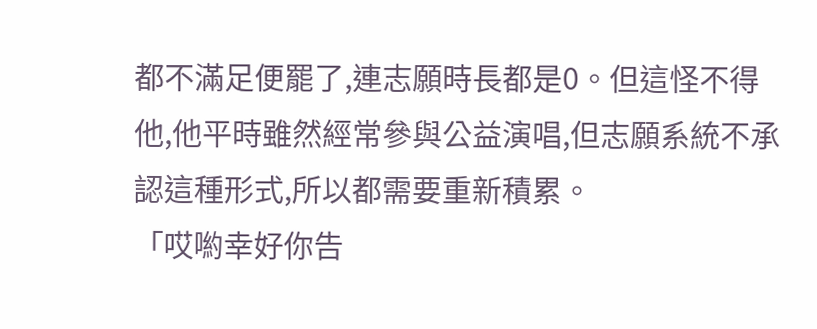都不滿足便罷了,連志願時長都是0。但這怪不得他,他平時雖然經常參與公益演唱,但志願系統不承認這種形式,所以都需要重新積累。
「哎喲幸好你告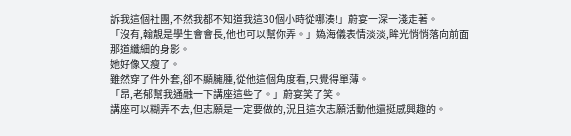訴我這個社團,不然我都不知道我這30個小時從哪湊!」蔚宴一深一淺走著。
「沒有,翰靚是學生會會長,他也可以幫你弄。」媯海儀表情淡淡,眸光悄悄落向前面那道纖細的身影。
她好像又瘦了。
雖然穿了件外套,卻不顯臃腫,從他這個角度看,只覺得單薄。
「昂,老郁幫我通融一下講座這些了。」蔚宴笑了笑。
講座可以糊弄不去,但志願是一定要做的,況且這次志願活動他還挺感興趣的。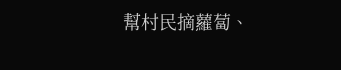幫村民摘蘿蔔、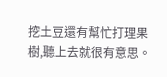挖土豆還有幫忙打理果樹,聽上去就很有意思。